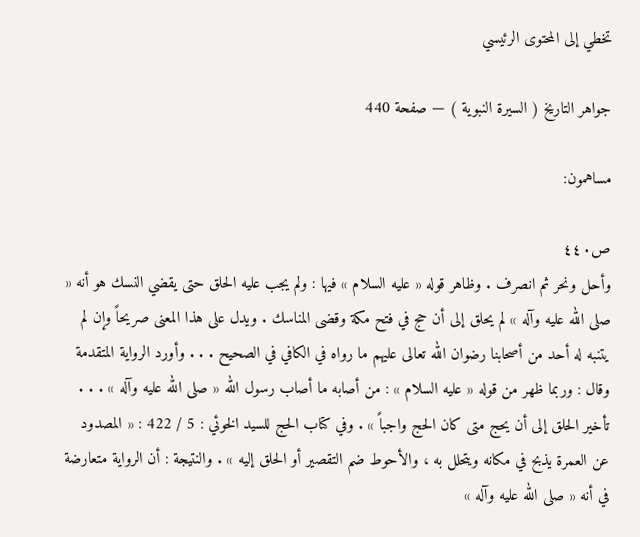تخطي إلى المحتوى الرئيسي

جواهر التاريخ ( السيرة النبوية ) — صفحة 440

مساهمون:

ص٤٤٠
وأحل ونحر ثم انصرف . وظاهر قوله « عليه السلام » فيها : ولم يجب عليه الحلق حتى يقضي النسك هو أنه « صلى الله عليه وآله » لم يحلق إلى أن حج في فتح مكة وقضى المناسك . ويدل على هذا المعنى صريحاً وإن لم يتنبه له أحد من أصحابنا رضوان الله تعالى عليهم ما رواه في الكافي في الصحيح . . . وأورد الرواية المتقدمة وقال : وربما ظهر من قوله « عليه السلام » : من أصابه ما أصاب رسول الله « صلى الله عليه وآله » . . . تأخير الحلق إلى أن يحج متى كان الحج واجباً » . وفي كتاب الحج للسيد الخوئي : 5 / 422 : « المصدود عن العمرة يذبح في مكانه ويتحلل به ، والأحوط ضم التقصير أو الحلق إليه » . والنتيجة : أن الرواية متعارضة في أنه « صلى الله عليه وآله »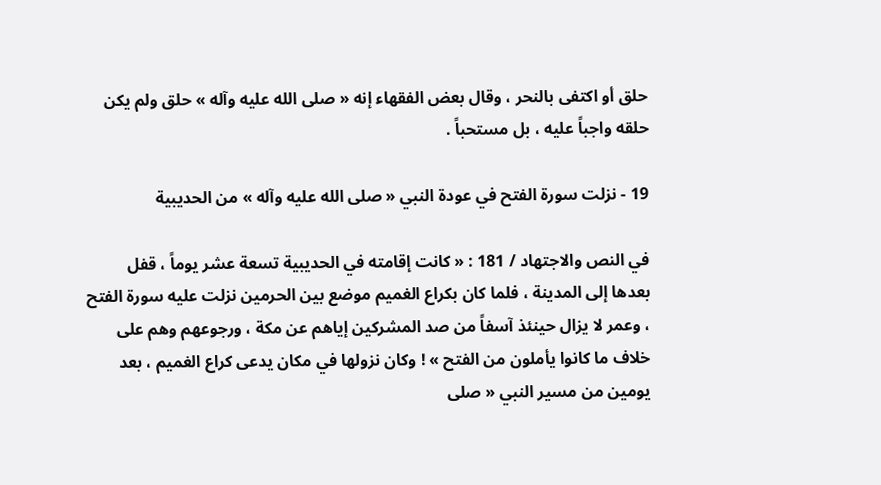حلق أو اكتفى بالنحر ، وقال بعض الفقهاء إنه « صلى الله عليه وآله » حلق ولم يكن حلقه واجباً عليه ، بل مستحباً .

19 - نزلت سورة الفتح في عودة النبي « صلى الله عليه وآله » من الحديبية

في النص والاجتهاد / 181 : « كانت إقامته في الحديبية تسعة عشر يوماً ، قفل بعدها إلى المدينة ، فلما كان بكراع الغميم موضع بين الحرمين نزلت عليه سورة الفتح ، وعمر لا يزال حينئذ آسفاً من صد المشركين إياهم عن مكة ، ورجوعهم وهم على خلاف ما كانوا يأملون من الفتح » ! وكان نزولها في مكان يدعى كراع الغميم ، بعد يومين من مسير النبي « صلى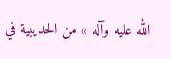الله عليه وآله » من الحديبية في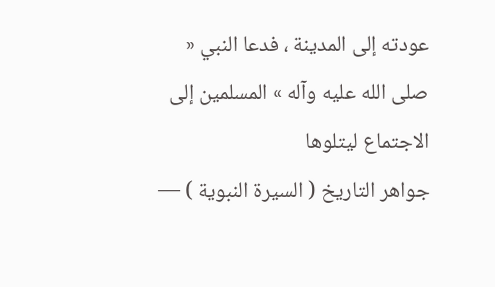عودته إلى المدينة ، فدعا النبي « صلى الله عليه وآله » المسلمين إلى الاجتماع ليتلوها
جواهر التاريخ ( السيرة النبوية ) —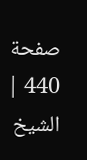صفحة 440 | الشيخ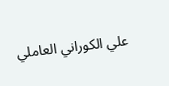علي الكوراني العاملي